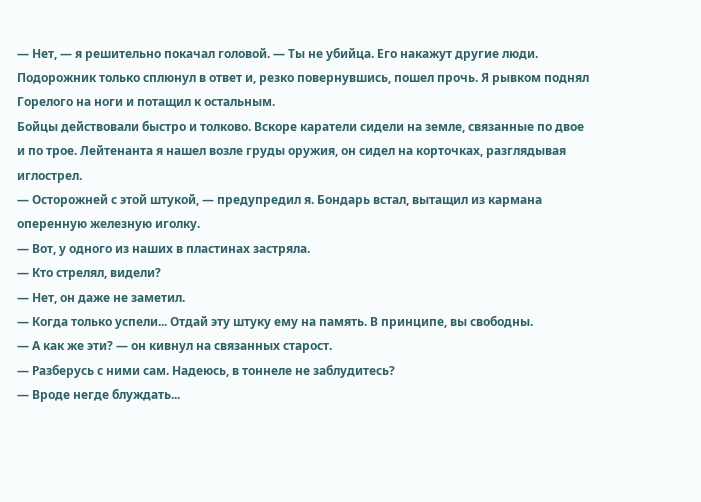— Нет, — я решительно покачал головой. — Ты не убийца. Его накажут другие люди.
Подорожник только сплюнул в ответ и, резко повернувшись, пошел прочь. Я рывком поднял Горелого на ноги и потащил к остальным.
Бойцы действовали быстро и толково. Вскоре каратели сидели на земле, связанные по двое и по трое. Лейтенанта я нашел возле груды оружия, он сидел на корточках, разглядывая иглострел.
— Осторожней с этой штукой, — предупредил я. Бондарь встал, вытащил из кармана оперенную железную иголку.
— Вот, у одного из наших в пластинах застряла.
— Кто стрелял, видели?
— Нет, он даже не заметил.
— Когда только успели... Отдай эту штуку ему на память. В принципе, вы свободны.
— А как же эти? — он кивнул на связанных старост.
— Разберусь с ними сам. Надеюсь, в тоннеле не заблудитесь?
— Вроде негде блуждать...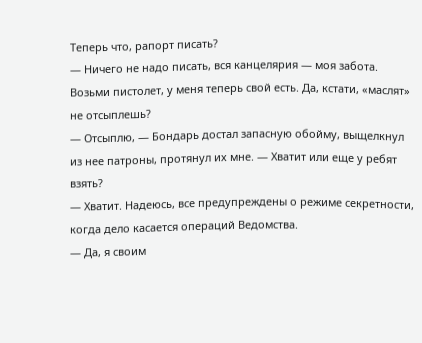Теперь что, рапорт писать?
— Ничего не надо писать, вся канцелярия — моя забота. Возьми пистолет, у меня теперь свой есть. Да, кстати, «маслят» не отсыплешь?
— Отсыплю, — Бондарь достал запасную обойму, выщелкнул из нее патроны, протянул их мне. — Хватит или еще у ребят взять?
— Хватит. Надеюсь, все предупреждены о режиме секретности, когда дело касается операций Ведомства.
— Да, я своим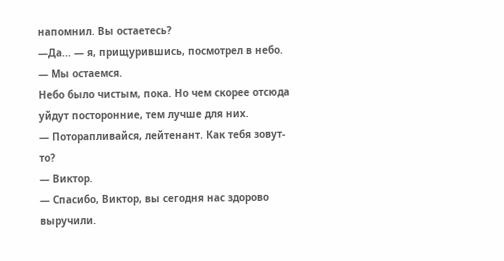напомнил. Вы остаетесь?
—Да... — я, прищурившись, посмотрел в небо. — Мы остаемся.
Небо было чистым, пока. Но чем скорее отсюда уйдут посторонние, тем лучше для них.
— Поторапливайся, лейтенант. Как тебя зовут-то?
— Виктор.
— Спасибо, Виктор, вы сегодня нас здорово выручили.